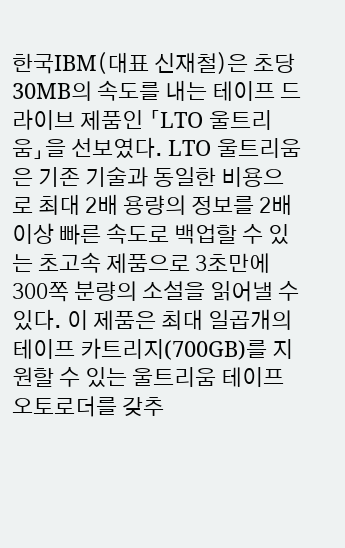한국IBM(대표 신재철)은 초당 30MB의 속도를 내는 테이프 드라이브 제품인 「LTO 울트리움」을 선보였다. LTO 울트리움은 기존 기술과 동일한 비용으로 최대 2배 용량의 정보를 2배 이상 빠른 속도로 백업할 수 있는 초고속 제품으로 3초만에 300쪽 분량의 소설을 읽어낼 수 있다. 이 제품은 최대 일곱개의 테이프 카트리지(700GB)를 지원할 수 있는 울트리움 테이프 오토로더를 갖추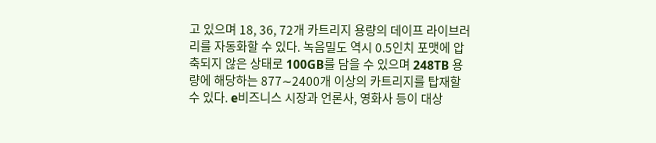고 있으며 18, 36, 72개 카트리지 용량의 데이프 라이브러리를 자동화할 수 있다. 녹음밀도 역시 0.5인치 포맷에 압축되지 않은 상태로 100GB를 담을 수 있으며 248TB 용량에 해당하는 877∼2400개 이상의 카트리지를 탑재할 수 있다. e비즈니스 시장과 언론사, 영화사 등이 대상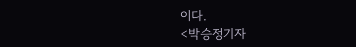이다.
<박승정기자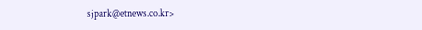sjpark@etnews.co.kr>